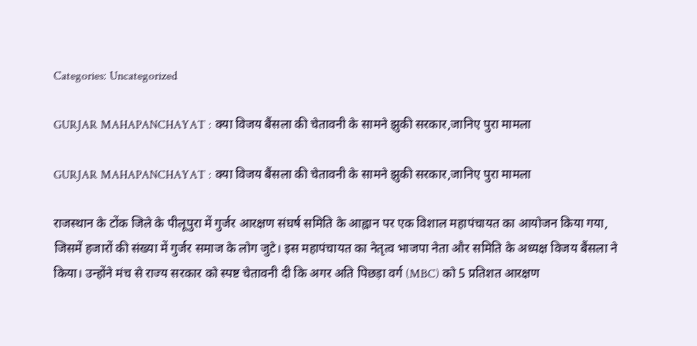Categories: Uncategorized

GURJAR MAHAPANCHAYAT : क्या विजय बैंसला की चेतावनी के सामने झुकी सरकार,जानिए पुरा मामला

GURJAR MAHAPANCHAYAT : क्या विजय बैंसला की चेतावनी के सामने झुकी सरकार,जानिए पुरा मामला

राजस्थान के टोंक जिले के पीलूपुरा में गुर्जर आरक्षण संघर्ष समिति के आह्वान पर एक विशाल महापंचायत का आयोजन किया गया, जिसमें हजारों की संख्या में गुर्जर समाज के लोग जुटे। इस महापंचायत का नेतृत्व भाजपा नेता और समिति के अध्यक्ष विजय बैंसला ने किया। उन्होंने मंच से राज्य सरकार को स्पष्ट चेतावनी दी कि अगर अति पिछड़ा वर्ग (MBC) को 5 प्रतिशत आरक्षण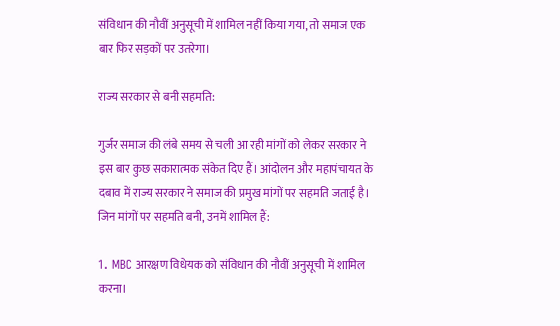संविधान की नौवीं अनुसूची में शामिल नहीं किया गया, तो समाज एक बार फिर सड़कों पर उतरेगा।

राज्य सरकार से बनी सहमति:

गुर्जर समाज की लंबे समय से चली आ रही मांगों को लेकर सरकार ने इस बार कुछ सकारात्मक संकेत दिए हैं। आंदोलन और महापंचायत के दबाव में राज्य सरकार ने समाज की प्रमुख मांगों पर सहमति जताई है। जिन मांगों पर सहमति बनी, उनमें शामिल हैं:

1. MBC आरक्षण विधेयक को संविधान की नौवीं अनुसूची में शामिल करना।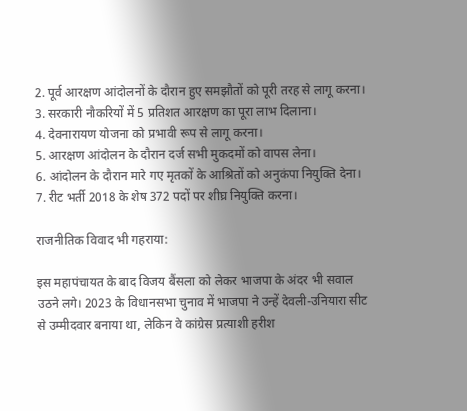2. पूर्व आरक्षण आंदोलनों के दौरान हुए समझौतों को पूरी तरह से लागू करना।
3. सरकारी नौकरियों में 5 प्रतिशत आरक्षण का पूरा लाभ दिलाना।
4. देवनारायण योजना को प्रभावी रूप से लागू करना।
5. आरक्षण आंदोलन के दौरान दर्ज सभी मुकदमों को वापस लेना।
6. आंदोलन के दौरान मारे गए मृतकों के आश्रितों को अनुकंपा नियुक्ति देना।
7. रीट भर्ती 2018 के शेष 372 पदों पर शीघ्र नियुक्ति करना।

राजनीतिक विवाद भी गहराया:

इस महापंचायत के बाद विजय बैंसला को लेकर भाजपा के अंदर भी सवाल उठने लगे। 2023 के विधानसभा चुनाव में भाजपा ने उन्हें देवली-उनियारा सीट से उम्मीदवार बनाया था, लेकिन वे कांग्रेस प्रत्याशी हरीश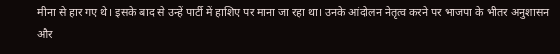मीना से हार गए थे। इसके बाद से उन्हें पार्टी में हाशिए पर माना जा रहा था। उनके आंदोलन नेतृत्व करने पर भाजपा के भीतर अनुशासन और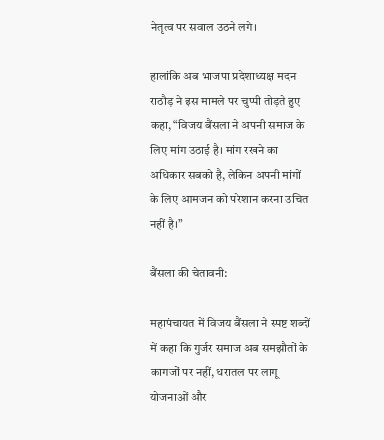नेतृत्व पर सवाल उठने लगे।

हालांकि अब भाजपा प्रदेशाध्यक्ष मदन राठौड़ ने इस मामले पर चुप्पी तोड़ते हुए कहा, “विजय बैंसला ने अपनी समाज के लिए मांग उठाई है। मांग रखने का अधिकार सबको है, लेकिन अपनी मांगों के लिए आमजन को परेशान करना उचित नहीं है।”

बैंसला की चेतावनी:

महापंचायत में विजय बैंसला ने स्पष्ट शब्दों में कहा कि गुर्जर समाज अब समझौतों के कागजों पर नहीं, धरातल पर लागू योजनाओं और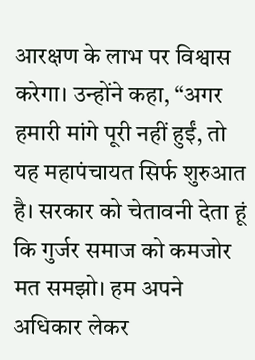आरक्षण के लाभ पर विश्वास करेगा। उन्होंने कहा, “अगर हमारी मांगे पूरी नहीं हुईं, तो यह महापंचायत सिर्फ शुरुआत है। सरकार को चेतावनी देता हूं कि गुर्जर समाज को कमजोर मत समझो। हम अपने अधिकार लेकर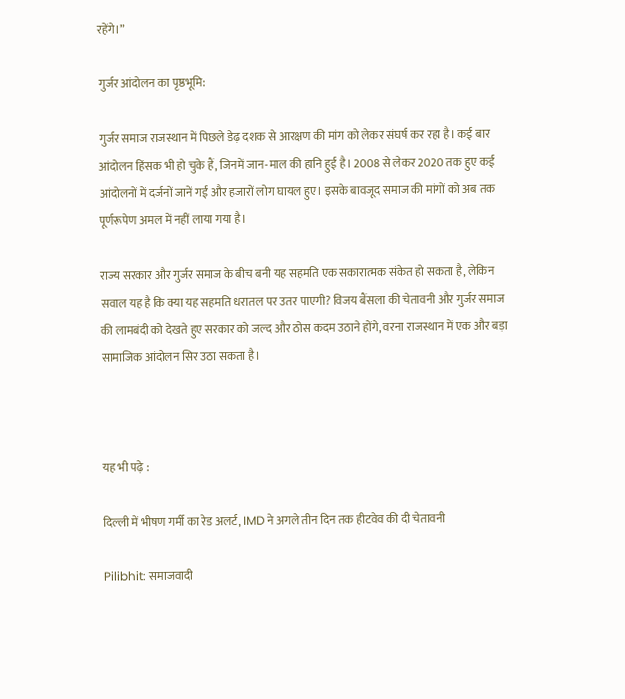रहेंगे।”

गुर्जर आंदोलन का पृष्ठभूमि:

गुर्जर समाज राजस्थान में पिछले डेढ़ दशक से आरक्षण की मांग को लेकर संघर्ष कर रहा है। कई बार आंदोलन हिंसक भी हो चुके हैं, जिनमें जान-माल की हानि हुई है। 2008 से लेकर 2020 तक हुए कई आंदोलनों में दर्जनों जानें गईं और हजारों लोग घायल हुए। इसके बावजूद समाज की मांगों को अब तक पूर्णरूपेण अमल में नहीं लाया गया है।

राज्य सरकार और गुर्जर समाज के बीच बनी यह सहमति एक सकारात्मक संकेत हो सकता है, लेकिन सवाल यह है कि क्या यह सहमति धरातल पर उतर पाएगी? विजय बैंसला की चेतावनी और गुर्जर समाज की लामबंदी को देखते हुए सरकार को जल्द और ठोस कदम उठाने होंगे, वरना राजस्थान में एक और बड़ा सामाजिक आंदोलन सिर उठा सकता है।



यह भी पढ़े :

दिल्ली में भीषण गर्मी का रेड अलर्ट, IMD ने अगले तीन दिन तक हीटवेव की दी चेतावनी

Pilibhit: समाजवादी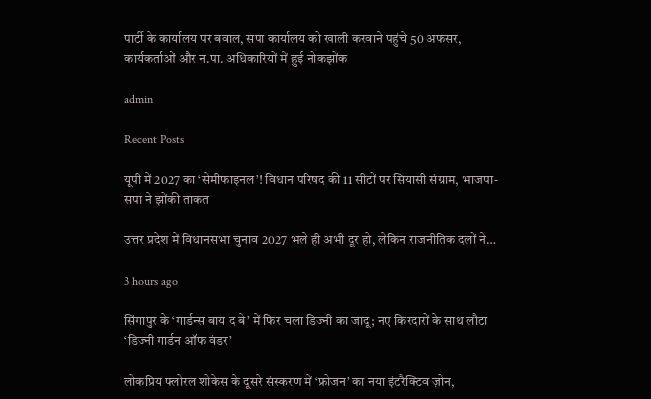पार्टी के कार्यालय पर बवाल, सपा कार्यालय को खाली करवाने पहुंचे 50 अफसर, कार्यकर्ताओं और न.पा. अधिकारियों में हुई नोकझोंक

admin

Recent Posts

यूपी में 2027 का ‘सेमीफाइनल’! विधान परिषद की 11 सीटों पर सियासी संग्राम, भाजपा-सपा ने झोंकी ताकत

उत्तर प्रदेश में विधानसभा चुनाव 2027 भले ही अभी दूर हो, लेकिन राजनीतिक दलों ने…

3 hours ago

सिंगापुर के ‘गार्डन्स बाय द बे’ में फिर चला डिज्नी का जादू; नए किरदारों के साथ लौटा ‘डिज्नी गार्डन ऑफ वंडर’

लोकप्रिय फ्लोरल शोकेस के दूसरे संस्करण में ‘फ्रोजन’ का नया इंटरैक्टिव ज़ोन,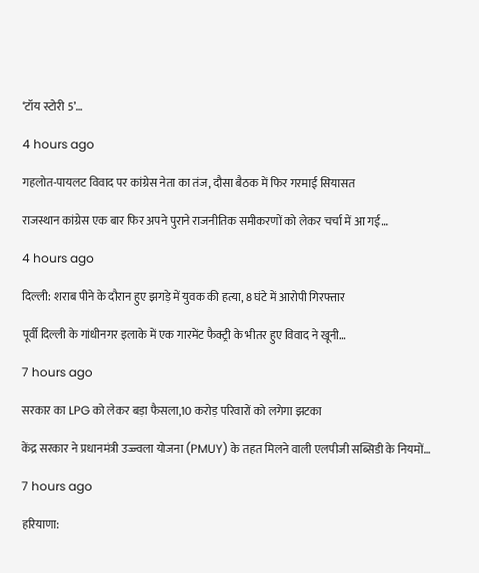‘टॉय स्टोरी 5’…

4 hours ago

गहलोत-पायलट विवाद पर कांग्रेस नेता का तंज, दौसा बैठक में फिर गरमाई सियासत

राजस्थान कांग्रेस एक बार फिर अपने पुराने राजनीतिक समीकरणों को लेकर चर्चा में आ गई…

4 hours ago

दिल्ली: शराब पीने के दौरान हुए झगड़े में युवक की हत्या, 8 घंटे में आरोपी गिरफ्तार

पूर्वी दिल्ली के गांधीनगर इलाके में एक गारमेंट फैक्ट्री के भीतर हुए विवाद ने खूनी…

7 hours ago

सरकार का LPG को लेकर बड़ा फैसला,10 करोड़ परिवारों को लगेगा झटका

केंद्र सरकार ने प्रधानमंत्री उज्ज्वला योजना (PMUY) के तहत मिलने वाली एलपीजी सब्सिडी के नियमों…

7 hours ago

हरियाणा: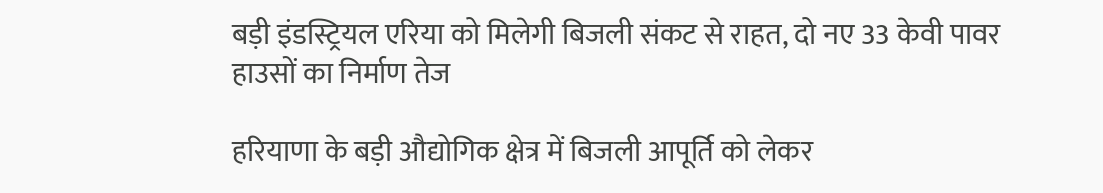बड़ी इंडस्ट्रियल एरिया को मिलेगी बिजली संकट से राहत, दो नए 33 केवी पावर हाउसों का निर्माण तेज

हरियाणा के बड़ी औद्योगिक क्षेत्र में बिजली आपूर्ति को लेकर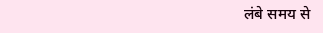लंबे समय से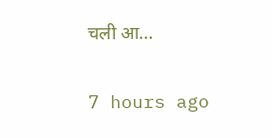चली आ…

7 hours ago